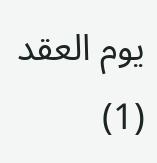يوم العقد (1)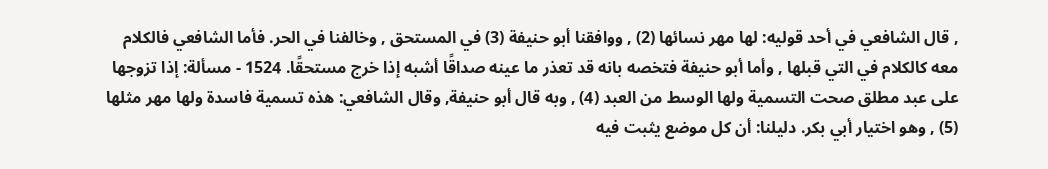, قال الشافعي في أحد قوليه: لها مهر نسائها (2) , ووافقنا أبو حنيفة (3) في المستحق , وخالفنا في الحر. فأما الشافعي فالكلام معه كالكلام في التي قبلها , وأما أبو حنيفة فتخصه بانه قد تعذر ما عينه صداقًا أشبه إذا خرج مستحقًا. 1524 - مسألة: إذا تزوجها على عبد مطلق صحت التسمية ولها الوسط من العبد (4) , وبه قال أبو حنيفة, وقال الشافعي: هذه تسمية فاسدة ولها مهر مثلها (5) , وهو اختيار أبي بكر. دليلنا: أن كل موضع يثبت فيه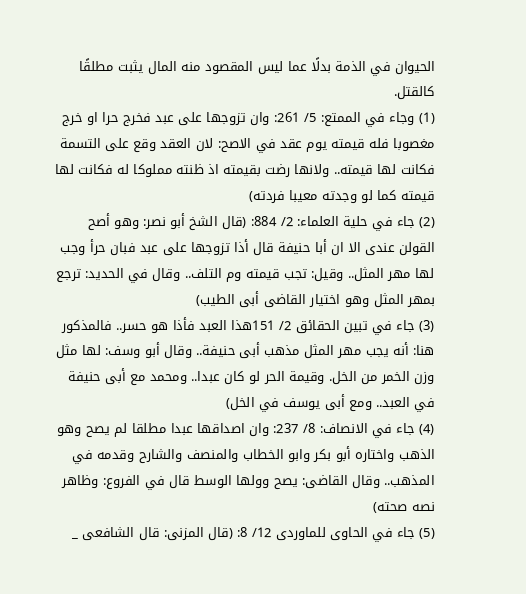الحيوان في الذمة بدلًا عما ليس المقصود منه المال يثبت مطلقًا كالقتل.
(1) وجاء في الممتع: 5/ 261: وان تزوجها على عبد فخرج حرا او خرج مغصوبا فله قيمته يوم عقد في الاصح: لان العقد وقع على التسمة فكانت لها قيمته.. ولانها رضت بقيمته اذ ظنته مملوكا له فكانت لها قيمته كما لو وجدته معيبا فردته)
(2) جاء في حلية العلماء: 2/ 884: (قال الشخ أبو نصر: وهو أصح القولن عندى الا ان أبا حنيفة قال أذا تزوجها على عبد فبان حرأ وجب لها مهر المثل.. وقيل: تجب قيمته وم التلف.. وقال في الحديد: ترجع بمهر المثل وهو اختيار القاضى أبى الطيب)
(3) جاء في تبين الحقائق 2/ 151هذا العبد فأذا هو حسر.. فالمذكور هنا: أنه يجب مهر المثل مذهب أبى حنيفة.. وقال أبو وسف: لها مثل وزن الخمر من الخل. وقيمة الحر لو كان عبدا.. ومحمد مع أبى حنيفة في العبد.. ومع أبى يوسف في الخل)
(4) جاء في الانصاف: 8/ 237: وان اصداقها عبدا مطلقا لم يصح وهو الذهب واختاره أبو بكر وابو الخطاب والمنصف والشارح وقدمه في المذهب.. وقال القاضى: يصح وولها الوسط قال في الفروع: وظاهر نصه صحته)
(5) جاء في الحاوى للماوردى 12/ 8: (قال المزنى: قال الشافعى _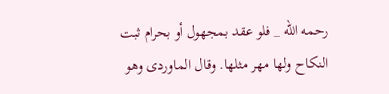رحمه الله _ فلو عقد بمجهول أو بحرام ثبت النكاح ولها مهر مثلها. وقال الماوردى وهو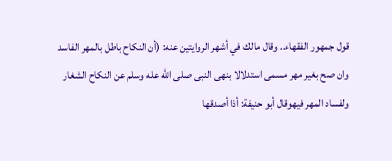قول جمهور الفقهاء.. وقال مالك في أشهر الروايتين عنه: (أن النكاح باطل بالمهر الفاسد وان صح بغير مهر مسمى استدلالا بنهى النبى صلى الله عله وسلم عن النكاح الشغار ولفساد المهر فيهوقال أبو حنيفة: أذا أصدقها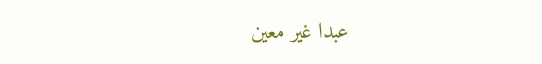عبدا غير معين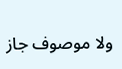ولا موصوف جاز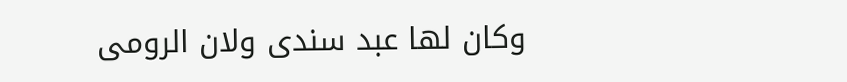وكان لها عبد سندى ولان الرومى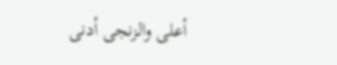أعلى والزنجى أدنى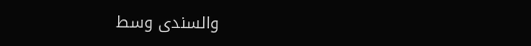والسندى وسط